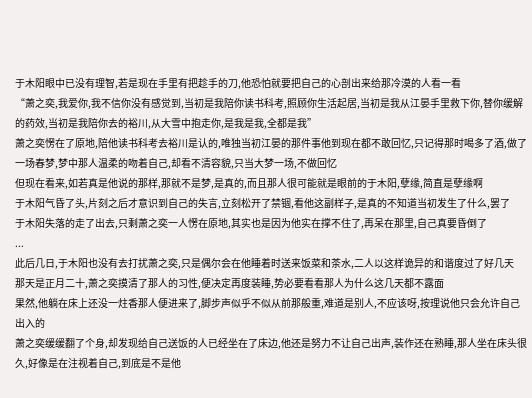于木阳眼中已没有理智,若是现在手里有把趁手的刀,他恐怕就要把自己的心剖出来给那冷漠的人看一看
“萧之奕,我爱你,我不信你没有感觉到,当初是我陪你读书科考,照顾你生活起居,当初是我从江晏手里救下你,替你缓解的药效,当初是我陪你去的裕川,从大雪中抱走你,是我是我,全都是我”
萧之奕愣在了原地,陪他读书科考去裕川是认的,唯独当初江晏的那件事他到现在都不敢回忆,只记得那时喝多了酒,做了一场春梦,梦中那人温柔的吻着自己,却看不清容貌,只当大梦一场,不做回忆
但现在看来,如若真是他说的那样,那就不是梦,是真的,而且那人很可能就是眼前的于木阳,孽缘,简直是孽缘啊
于木阳气昏了头,片刻之后才意识到自己的失言,立刻松开了禁锢,看他这副样子,是真的不知道当初发生了什么,罢了
于木阳失落的走了出去,只剩萧之奕一人愣在原地,其实也是因为他实在撑不住了,再呆在那里,自己真要昏倒了
...
此后几日,于木阳也没有去打扰萧之奕,只是偶尔会在他睡着时送来饭菜和茶水,二人以这样诡异的和谐度过了好几天
那天是正月二十,萧之奕摸清了那人的习性,便决定再度装睡,势必要看看那人为什么这几天都不露面
果然,他躺在床上还没一炷香那人便进来了,脚步声似乎不似从前那般重,难道是别人,不应该呀,按理说他只会允许自己出入的
萧之奕缓缓翻了个身,却发现给自己送饭的人已经坐在了床边,他还是努力不让自己出声,装作还在熟睡,那人坐在床头很久,好像是在注视着自己,到底是不是他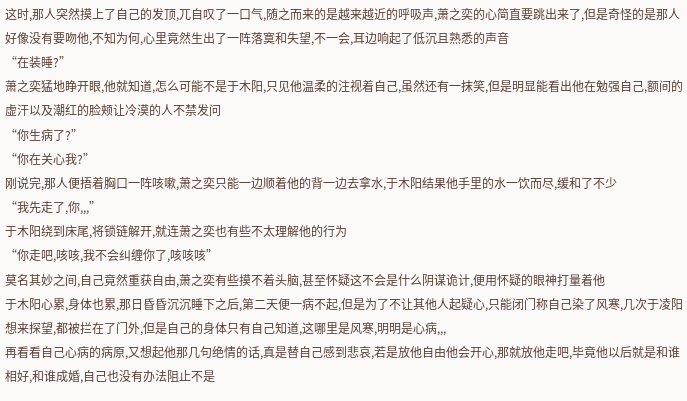这时,那人突然摸上了自己的发顶,兀自叹了一口气,随之而来的是越来越近的呼吸声,萧之奕的心简直要跳出来了,但是奇怪的是那人好像没有要吻他,不知为何,心里竟然生出了一阵落寞和失望,不一会,耳边响起了低沉且熟悉的声音
“在装睡?”
萧之奕猛地睁开眼,他就知道,怎么可能不是于木阳,只见他温柔的注视着自己,虽然还有一抹笑,但是明显能看出他在勉强自己,额间的虚汗以及潮红的脸颊让冷漠的人不禁发问
“你生病了?”
“你在关心我?”
刚说完,那人便捂着胸口一阵咳嗽,萧之奕只能一边顺着他的背一边去拿水,于木阳结果他手里的水一饮而尽,缓和了不少
“我先走了,你,,,”
于木阳绕到床尾,将锁链解开,就连萧之奕也有些不太理解他的行为
“你走吧,咳咳,我不会纠缠你了,咳咳咳”
莫名其妙之间,自己竟然重获自由,萧之奕有些摸不着头脑,甚至怀疑这不会是什么阴谋诡计,便用怀疑的眼神打量着他
于木阳心累,身体也累,那日昏昏沉沉睡下之后,第二天便一病不起,但是为了不让其他人起疑心,只能闭门称自己染了风寒,几次于凌阳想来探望,都被拦在了门外,但是自己的身体只有自己知道,这哪里是风寒,明明是心病,,,
再看看自己心病的病原,又想起他那几句绝情的话,真是替自己感到悲哀,若是放他自由他会开心,那就放他走吧,毕竟他以后就是和谁相好,和谁成婚,自己也没有办法阻止不是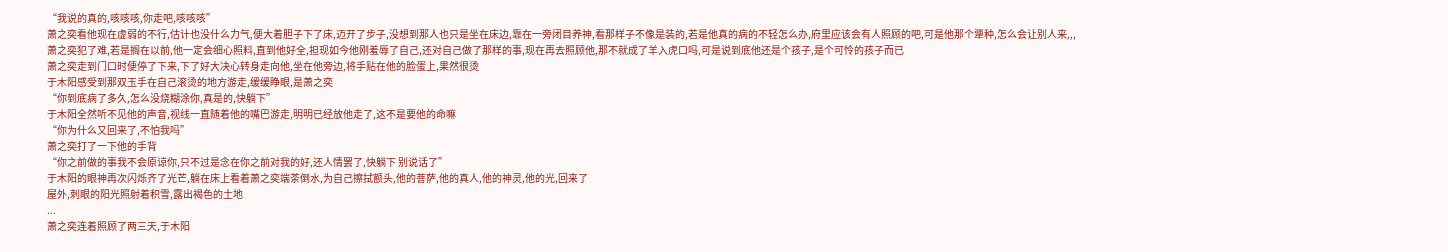“我说的真的,咳咳咳,你走吧,咳咳咳”
萧之奕看他现在虚弱的不行,估计也没什么力气,便大着胆子下了床,迈开了步子,没想到那人也只是坐在床边,靠在一旁闭目养神,看那样子不像是装的,若是他真的病的不轻怎么办,府里应该会有人照顾的吧,可是他那个犟种,怎么会让别人来,,,
萧之奕犯了难,若是搁在以前,他一定会细心照料,直到他好全,担现如今他刚羞辱了自己,还对自己做了那样的事,现在再去照顾他,那不就成了羊入虎口吗,可是说到底他还是个孩子,是个可怜的孩子而已
萧之奕走到门口时便停了下来,下了好大决心转身走向他,坐在他旁边,将手贴在他的脸蛋上,果然很烫
于木阳感受到那双玉手在自己滚烫的地方游走,缓缓睁眼,是萧之奕
“你到底病了多久,怎么没烧糊涂你,真是的,快躺下”
于木阳全然听不见他的声音,视线一直随着他的嘴巴游走,明明已经放他走了,这不是要他的命嘛
“你为什么又回来了,不怕我吗”
萧之奕打了一下他的手背
“你之前做的事我不会原谅你,只不过是念在你之前对我的好,还人情罢了,快躺下 别说话了”
于木阳的眼神再次闪烁齐了光芒,躺在床上看着萧之奕端茶倒水,为自己擦拭额头,他的菩萨,他的真人,他的神灵,他的光,回来了
屋外,刺眼的阳光照射着积雪,露出褐色的土地
...
萧之奕连着照顾了两三天,于木阳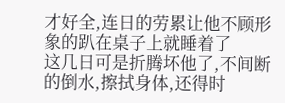才好全,连日的劳累让他不顾形象的趴在桌子上就睡着了
这几日可是折腾坏他了,不间断的倒水,擦拭身体,还得时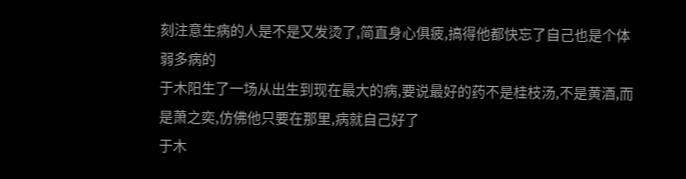刻注意生病的人是不是又发烫了,简直身心俱疲,搞得他都快忘了自己也是个体弱多病的
于木阳生了一场从出生到现在最大的病,要说最好的药不是桂枝汤,不是黄酒,而是萧之奕,仿佛他只要在那里,病就自己好了
于木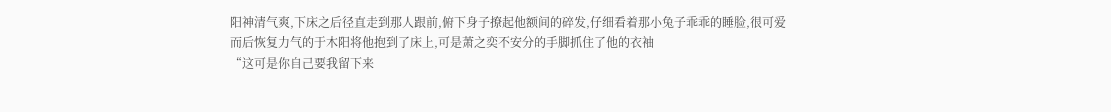阳神清气爽,下床之后径直走到那人跟前,俯下身子撩起他额间的碎发,仔细看着那小兔子乖乖的睡脸,很可爱
而后恢复力气的于木阳将他抱到了床上,可是萧之奕不安分的手脚抓住了他的衣袖
“这可是你自己要我留下来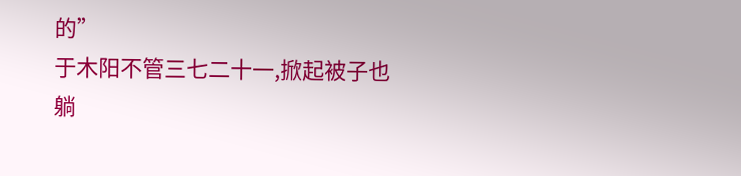的”
于木阳不管三七二十一,掀起被子也躺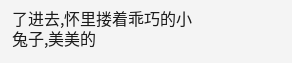了进去,怀里搂着乖巧的小兔子,美美的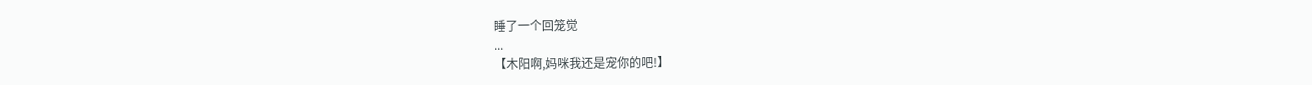睡了一个回笼觉
...
【木阳啊,妈咪我还是宠你的吧!】